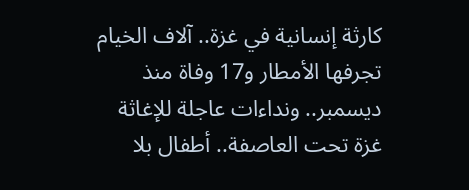كارثة إنسانية في غزة.. آلاف الخيام تجرفها الأمطار و17 وفاة منذ ديسمبر.. ونداءات عاجلة للإغاثة
غزة تحت العاصفة.. أطفال بلا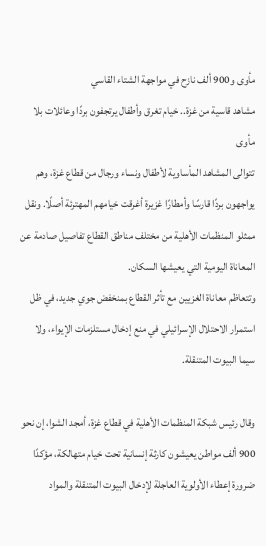مأوى و900 ألف نازح في مواجهة الشتاء القاسي
مشاهد قاسية من غزة.. خيام تغرق وأطفال يرتجفون بردًا وعائلات بلا مأوى
تتوالى المشاهد المأساوية لأطفال ونساء ورجال من قطاع غزة، وهم يواجهون بردًا قارسًا وأمطارًا غزيرة أغرقت خيامهم المهترئة أصلًا. ونقل ممثلو المنظمات الأهلية من مختلف مناطق القطاع تفاصيل صادمة عن المعاناة اليومية التي يعيشها السكان.
وتتعاظم معاناة الغزيين مع تأثر القطاع بمنخفض جوي جديد، في ظل استمرار الاحتلال الإسرائيلي في منع إدخال مستلزمات الإيواء، ولا سيما البيوت المتنقلة.

وقال رئيس شبكة المنظمات الأهلية في قطاع غزة، أمجد الشوا، إن نحو 900 ألف مواطن يعيشون كارثة إنسانية تحت خيام متهالكة، مؤكدًا ضرورة إعطاء الأولوية العاجلة لإدخال البيوت المتنقلة والمواد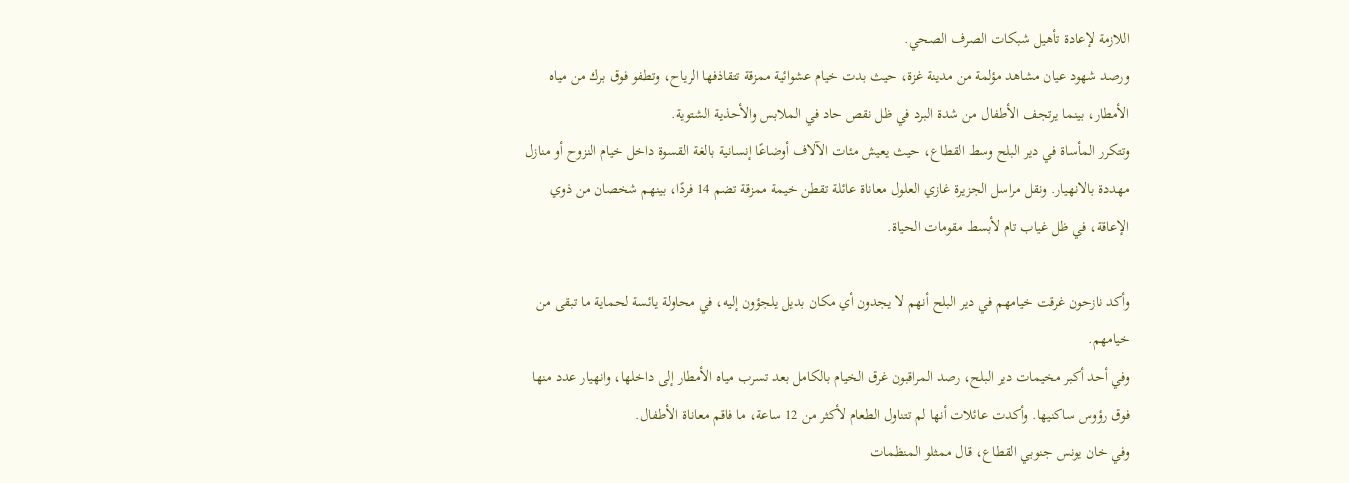اللازمة لإعادة تأهيل شبكات الصرف الصحي.
ورصد شهود عيان مشاهد مؤلمة من مدينة غزة، حيث بدت خيام عشوائية ممزقة تتقاذفها الرياح، وتطفو فوق برك من مياه الأمطار، بينما يرتجف الأطفال من شدة البرد في ظل نقص حاد في الملابس والأحذية الشتوية.
وتتكرر المأساة في دير البلح وسط القطاع، حيث يعيش مئات الآلاف أوضاعًا إنسانية بالغة القسوة داخل خيام النزوح أو منازل مهددة بالانهيار. ونقل مراسل الجزيرة غازي العلول معاناة عائلة تقطن خيمة ممزقة تضم 14 فردًا، بينهم شخصان من ذوي الإعاقة، في ظل غياب تام لأبسط مقومات الحياة.

وأكد نازحون غرقت خيامهم في دير البلح أنهم لا يجدون أي مكان بديل يلجؤون إليه، في محاولة يائسة لحماية ما تبقى من خيامهم.
وفي أحد أكبر مخيمات دير البلح، رصد المراقبون غرق الخيام بالكامل بعد تسرب مياه الأمطار إلى داخلها، وانهيار عدد منها فوق رؤوس ساكنيها. وأكدت عائلات أنها لم تتناول الطعام لأكثر من 12 ساعة، ما فاقم معاناة الأطفال.
وفي خان يونس جنوبي القطاع، قال ممثلو المنظمات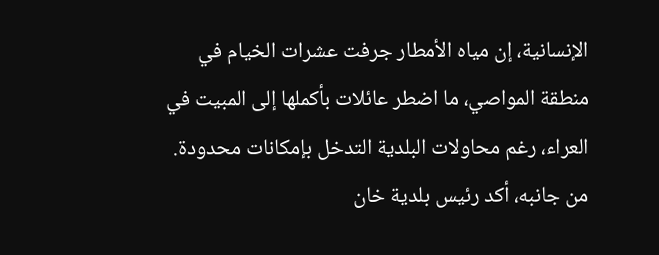الإنسانية، إن مياه الأمطار جرفت عشرات الخيام في منطقة المواصي، ما اضطر عائلات بأكملها إلى المبيت في العراء، رغم محاولات البلدية التدخل بإمكانات محدودة.
من جانبه، أكد رئيس بلدية خان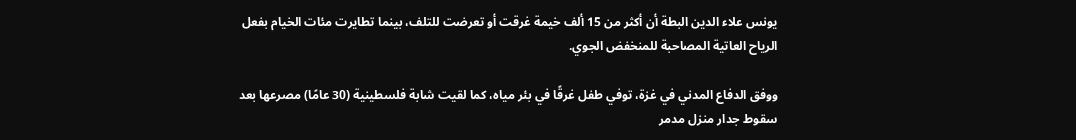يونس علاء الدين البطة أن أكثر من 15 ألف خيمة غرقت أو تعرضت للتلف، بينما تطايرت مئات الخيام بفعل الرياح العاتية المصاحبة للمنخفض الجوي.

ووفق الدفاع المدني في غزة، توفي طفل غرقًا في بئر مياه، كما لقيت شابة فلسطينية (30 عامًا) مصرعها بعد سقوط جدار منزل مدمر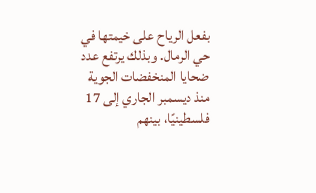بفعل الرياح على خيمتها في حي الرمال. وبذلك يرتفع عدد ضحايا المنخفضات الجوية منذ ديسمبر الجاري إلى 17 فلسطينيًا، بينهم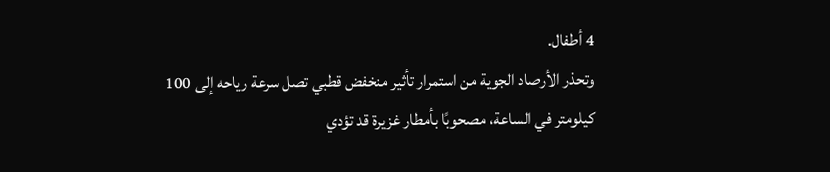4 أطفال.
وتحذر الأرصاد الجوية من استمرار تأثير منخفض قطبي تصل سرعة رياحه إلى 100 كيلومتر في الساعة، مصحوبًا بأمطار غزيرة قد تؤدي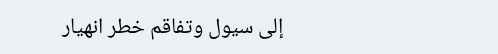إلى سيول وتفاقم خطر انهيار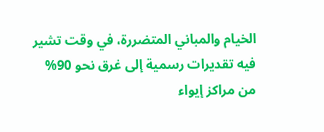الخيام والمباني المتضررة، في وقت تشير فيه تقديرات رسمية إلى غرق نحو 90% من مراكز إيواء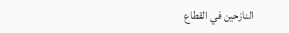النازحين في القطاع